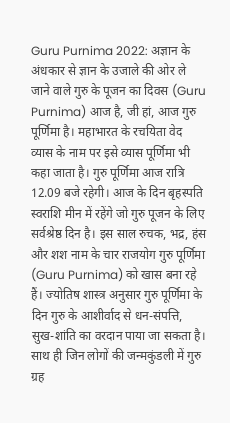Guru Purnima 2022: अज्ञान के अंधकार से ज्ञान के उजाले की ओर ले जाने वाले गुरु के पूजन का दिवस (Guru Purnima) आज है, जी हां, आज गुरु पूर्णिमा है। महाभारत के रचयिता वेद व्यास के नाम पर इसे व्यास पूर्णिमा भी कहा जाता है। गुरु पूर्णिमा आज रात्रि 12.09 बजे रहेगी। आज के दिन बृहस्पति स्वराशि मीन में रहेंगे जो गुरु पूजन के लिए सर्वश्रेष्ठ दिन है। इस साल रुचक, भद्र, हंस और शश नाम के चार राजयोग गुरु पूर्णिमा (Guru Purnima) को खास बना रहे हैं। ज्योतिष शास्त्र अनुसार गुरु पूर्णिमा के दिन गुरु के आशीर्वाद से धन-संपत्ति, सुख-शांति का वरदान पाया जा सकता है। साथ ही जिन लोगों की जन्मकुंडली में गुरु ग्रह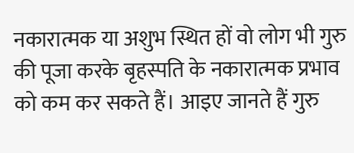नकारात्मक या अशुभ स्थित हों वो लोग भी गुरु की पूजा करके बृहस्पति के नकारात्मक प्रभाव को कम कर सकते हैं। आइए जानते हैं गुरु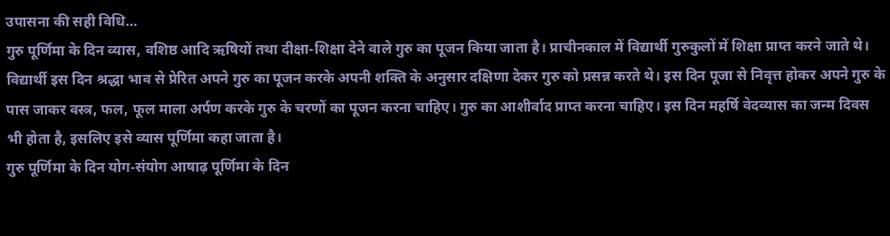उपासना की सही विधि…
गुरु पूर्णिमा के दिन व्यास, वशिष्ठ आदि ऋषियों तथा दीक्षा-शिक्षा देने वाले गुरु का पूजन किया जाता है। प्राचीनकाल में विद्यार्थी गुरुकुलों में शिक्षा प्राप्त करने जाते थे। विद्यार्थी इस दिन श्रद्धा भाव से प्रेरित अपने गुरु का पूजन करके अपनी शक्ति के अनुसार दक्षिणा देकर गुरु को प्रसन्न करते थे। इस दिन पूजा से निवृत्त होकर अपने गुरु के पास जाकर वस्त्र, फल, फूल माला अर्पण करके गुरु के चरणों का पूजन करना चाहिए। गुरु का आशीर्वाद प्राप्त करना चाहिए। इस दिन महर्षि वेदव्यास का जन्म दिवस भी होता है, इसलिए इसे व्यास पूर्णिमा कहा जाता है।
गुरु पूर्णिमा के दिन योग-संयोग आषाढ़ पूर्णिमा के दिन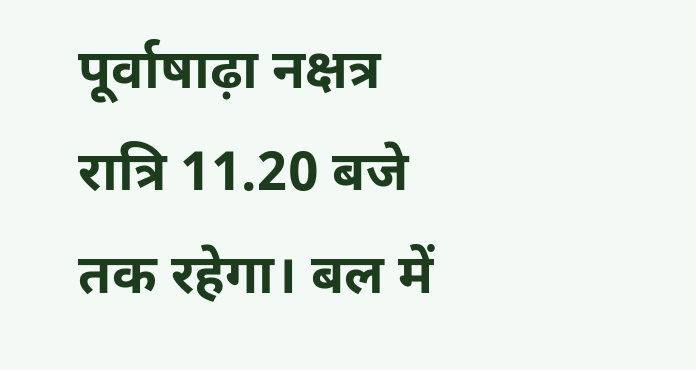पूर्वाषाढ़ा नक्षत्र रात्रि 11.20 बजे तक रहेगा। बल में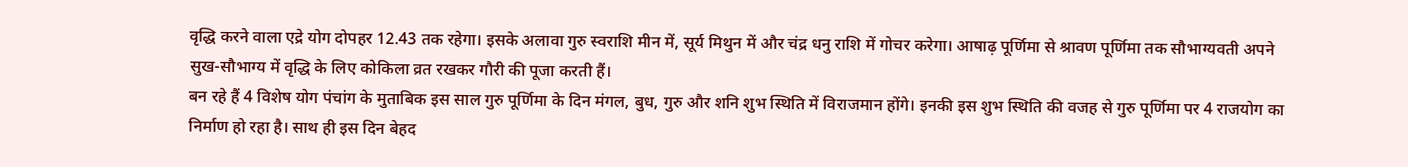वृद्धि करने वाला एद्रे योग दोपहर 12.43 तक रहेगा। इसके अलावा गुरु स्वराशि मीन में, सूर्य मिथुन में और चंद्र धनु राशि में गोचर करेगा। आषाढ़ पूर्णिमा से श्रावण पूर्णिमा तक सौभाग्यवती अपने सुख-सौभाग्य में वृद्धि के लिए कोकिला व्रत रखकर गौरी की पूजा करती हैं।
बन रहे हैं 4 विशेष योग पंचांग के मुताबिक इस साल गुरु पूर्णिमा के दिन मंगल, बुध, गुरु और शनि शुभ स्थिति में विराजमान होंगे। इनकी इस शुभ स्थिति की वजह से गुरु पूर्णिमा पर 4 राजयोग का निर्माण हो रहा है। साथ ही इस दिन बेहद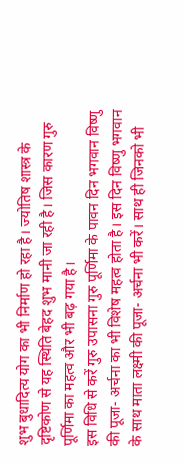शुभ बुधादित्य योग का भी निर्माण हो रहा है। ज्योतिष शास्त्र के दृष्टिकोण से यह स्थिति बेहद शुभ मानी जा रही है। जिस कारण गुरु पूर्णिमा का महत्व और भी बढ़ गया है।
इस विधि से करें गुरु उपासना गुरु पूर्णिमा के पावन दिन भगवान विष्णु की पूजा- अर्चना का भी विशेष महत्व होता है। इस दिन विष्णु भगवान के साथ माता लक्ष्मी की पूजा- अर्चना भी करें। साथ ही जिनको भी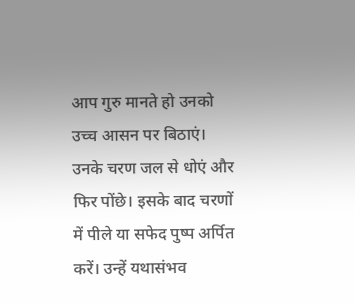आप गुरु मानते हो उनको उच्च आसन पर बिठाएं। उनके चरण जल से धोएं और फिर पोंछे। इसके बाद चरणों में पीले या सफेद पुष्प अर्पित करें। उन्हें यथासंभव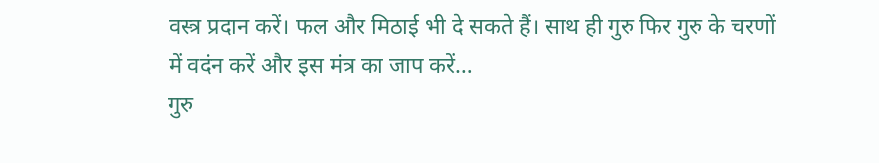वस्त्र प्रदान करें। फल और मिठाई भी दे सकते हैं। साथ ही गुरु फिर गुरु के चरणों में वदंन करें और इस मंत्र का जाप करें…
गुरु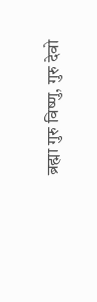ब्रह्मा गुरु विष्णु, गुरु देवो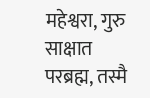महेश्वरा, गुरु साक्षात परब्रह्म, तस्मै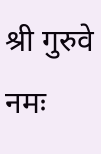श्री गुरुवे नमः